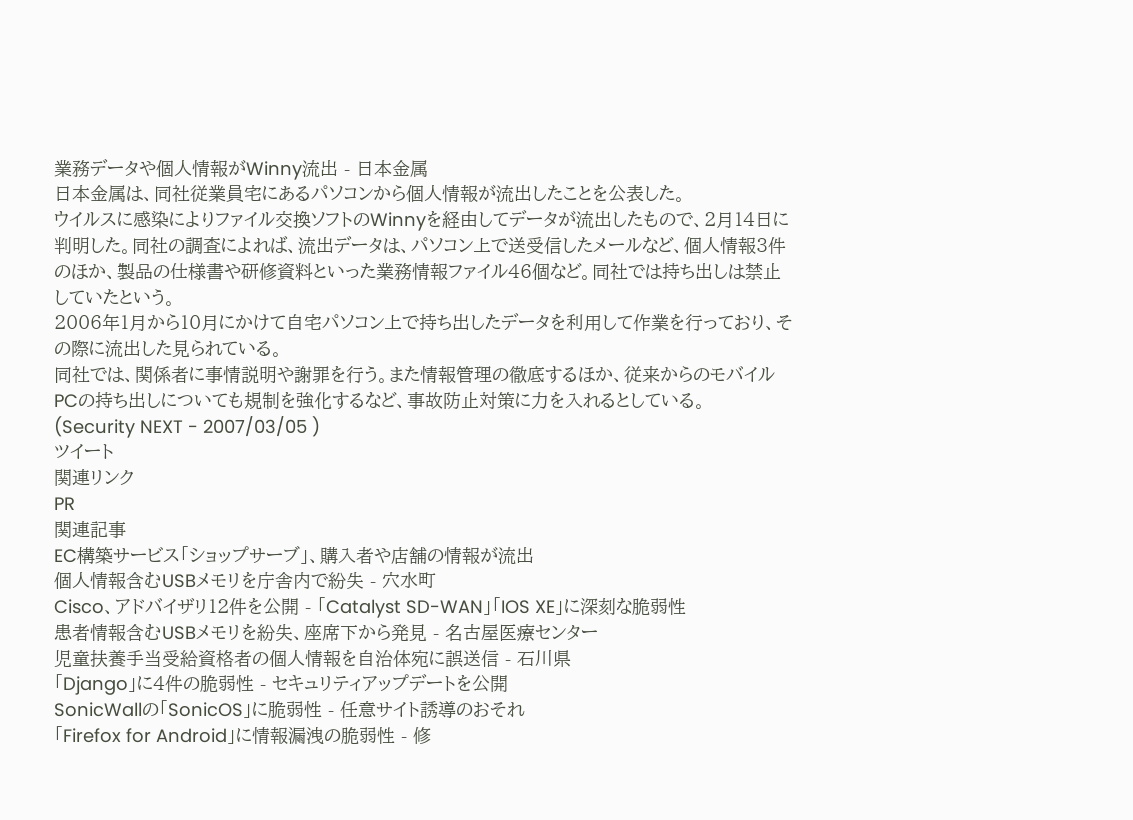業務データや個人情報がWinny流出 - 日本金属
日本金属は、同社従業員宅にあるパソコンから個人情報が流出したことを公表した。
ウイルスに感染によりファイル交換ソフトのWinnyを経由してデータが流出したもので、2月14日に判明した。同社の調査によれば、流出データは、パソコン上で送受信したメールなど、個人情報3件のほか、製品の仕様書や研修資料といった業務情報ファイル46個など。同社では持ち出しは禁止していたという。
2006年1月から10月にかけて自宅パソコン上で持ち出したデータを利用して作業を行っており、その際に流出した見られている。
同社では、関係者に事情説明や謝罪を行う。また情報管理の徹底するほか、従来からのモバイルPCの持ち出しについても規制を強化するなど、事故防止対策に力を入れるとしている。
(Security NEXT - 2007/03/05 )
ツイート
関連リンク
PR
関連記事
EC構築サービス「ショップサーブ」、購入者や店舗の情報が流出
個人情報含むUSBメモリを庁舎内で紛失 - 穴水町
Cisco、アドバイザリ12件を公開 - 「Catalyst SD-WAN」「IOS XE」に深刻な脆弱性
患者情報含むUSBメモリを紛失、座席下から発見 - 名古屋医療センター
児童扶養手当受給資格者の個人情報を自治体宛に誤送信 - 石川県
「Django」に4件の脆弱性 - セキュリティアップデートを公開
SonicWallの「SonicOS」に脆弱性 - 任意サイト誘導のおそれ
「Firefox for Android」に情報漏洩の脆弱性 - 修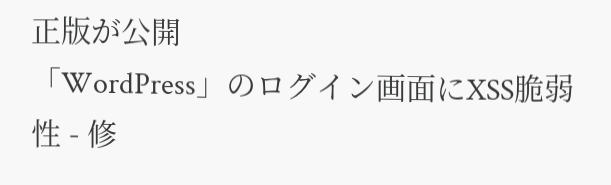正版が公開
「WordPress」のログイン画面にXSS脆弱性 - 修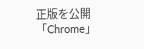正版を公開
「Chrome」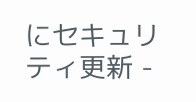にセキュリティ更新 -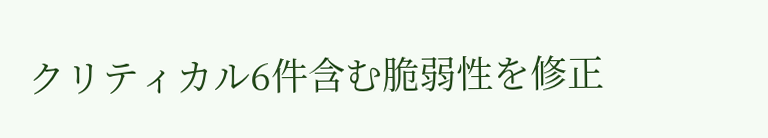クリティカル6件含む脆弱性を修正